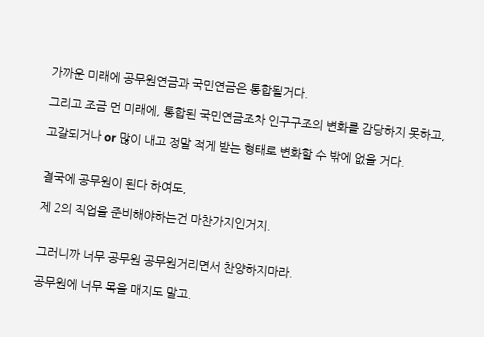가까운 미래에 공무원연금과 국민연금은 통합될거다.

그리고 조금 먼 미래에, 통합된 국민연금조차 인구구조의 변화를 감당하지 못하고,

고갈되거나 or 많이 내고 정말 적게 받는 형태로 변화할 수 밖에 없을 거다.


결국에 공무원이 된다 하여도,

제 2의 직업을 준비해야하는건 마찬가지인거지.


그러니까 너무 공무원 공무원거리면서 찬양하지마라.

공무원에 너무 목을 매지도 말고.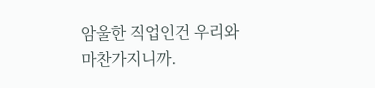암울한 직업인건 우리와 마찬가지니까.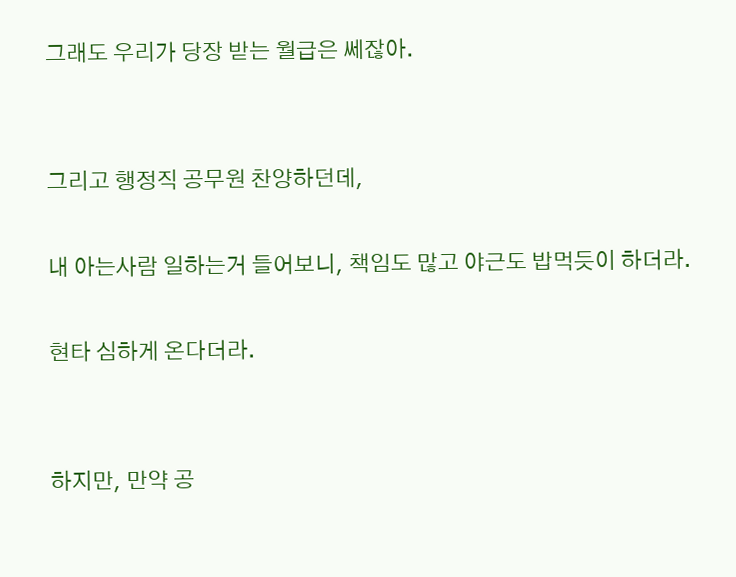그래도 우리가 당장 받는 월급은 쎄잖아.


그리고 행정직 공무원 찬양하던데,

내 아는사람 일하는거 들어보니, 책임도 많고 야근도 밥먹듯이 하더라.

현타 심하게 온다더라.


하지만, 만약 공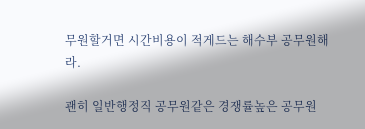무원할거면 시간비용이 적게드는 해수부 공무원해라.

괜히 일반행정직 공무원같은 경쟁률높은 공무원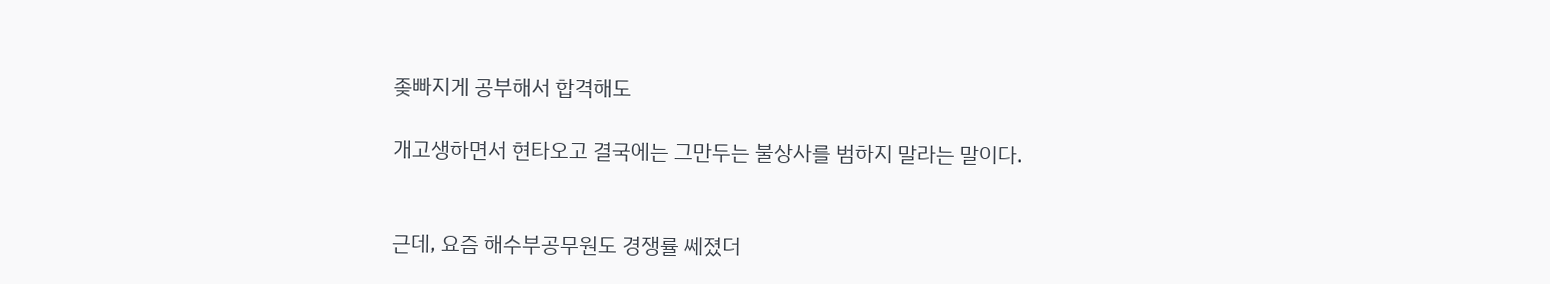좆빠지게 공부해서 합격해도

개고생하면서 현타오고 결국에는 그만두는 불상사를 범하지 말라는 말이다.


근데, 요즘 해수부공무원도 경쟁률 쎄졌더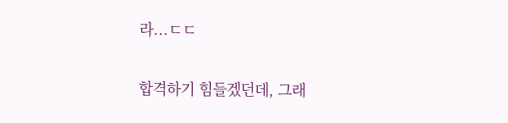라...ㄷㄷ

합격하기 힘들겠던데, 그래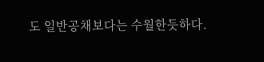도 일반공채보다는 수월한듯하다.